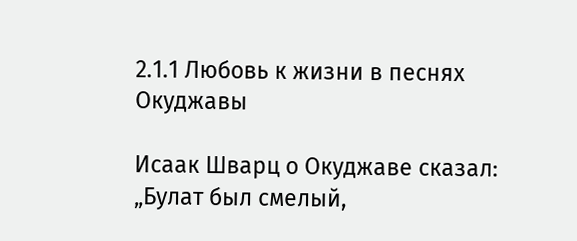2.1.1 Любовь к жизни в песнях Окуджавы

Исаак Шварц о Окуджаве сказал: „Булат был смелый,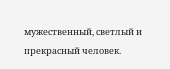мужественный, светлый и прекрасный человек.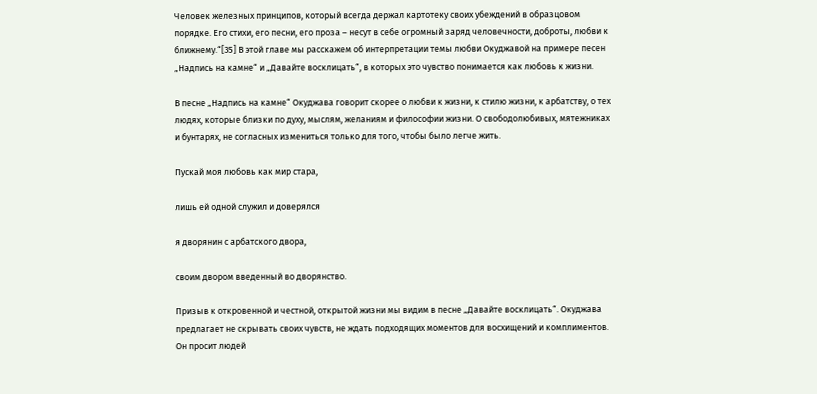Человек железных принципов, который всегда держал картотеку своих убеждений в образцовом порядке. Его стихи, его песни, его проза – несут в себе огромный заряд человечности, доброты, любви к ближнему.“[35] В этой главе мы расскажем об интерпретации темы любви Окуджавой на примере песен „Надпись на камне“ и „Давайте восклицать“, в которых это чувство понимается как любовь к жизни.

В песне „Надпись на камне“ Окуджава говорит скорее о любви к жизни, к стилю жизни, к арбатству, о тех людях, которые близки по духу, мыслям, желаниям и философии жизни. О свободолюбивых, мятежниках и бунтарях, не согласных измениться только для того, чтобы было легче жить.

Пускай моя любовь как мир стара,

лишь ей одной служил и доверялся

я дворянин с арбатского двора,

своим двором введенный во дворянство.

Призыв к откровенной и честной, открытой жизни мы видим в песне „Давайте восклицать“. Oкуджава предлагает не скрывать своих чувств, не ждать подходящих моментов для восхищений и комплиментов. Он просит людей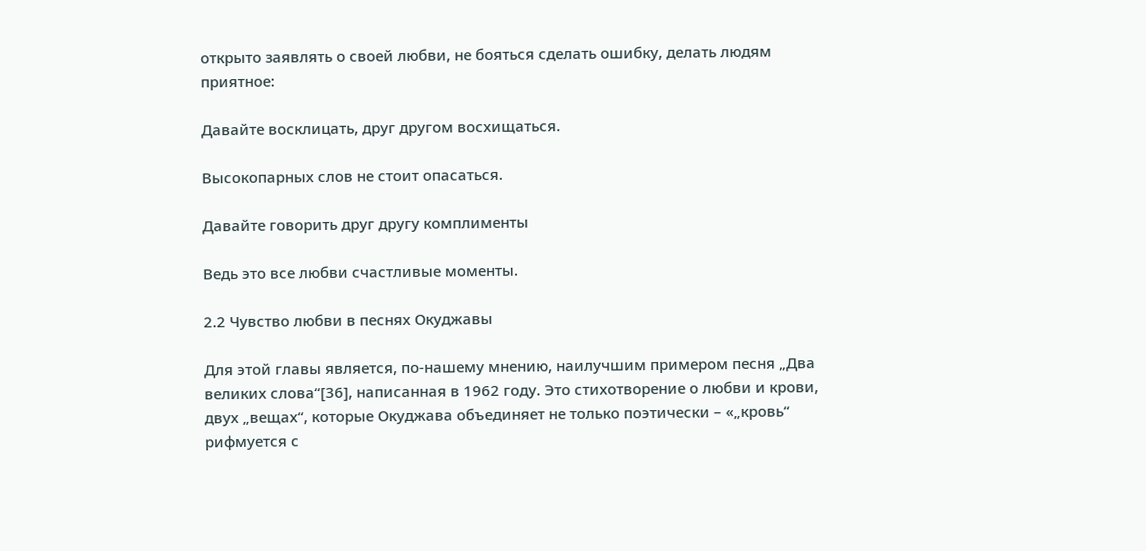открыто заявлять о своей любви, не бояться сделать ошибку, делать людям приятное:

Давайте восклицать, друг другом восхищаться.

Высокопарных слов не стоит опасаться.

Давайте говорить друг другу комплименты

Ведь это все любви счастливые моменты.

2.2 Чувство любви в песнях Окуджавы

Для этой главы является, по-нашему мнению, наилучшим примером песня „Два великих слова“[36], написанная в 1962 году. Это стихотворение о любви и крови, двух „вещах“, которые Окуджава объединяет не только поэтически – «„кровь“ рифмуется с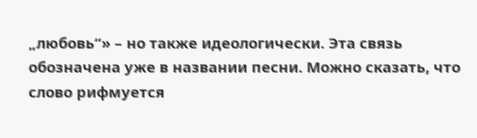„любовь“» – но также идеологически. Эта связь обозначена уже в названии песни. Можно сказать, что слово рифмуется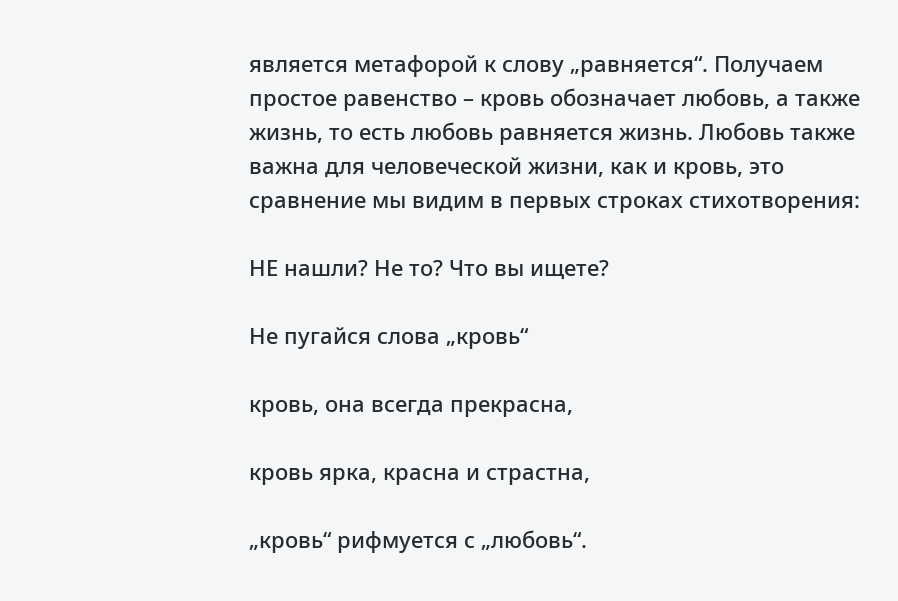является метафорой к слову „равняется“. Получаем простое равенство – кровь обозначает любовь, а также жизнь, то есть любовь равняется жизнь. Любовь также важна для человеческой жизни, как и кровь, это сравнение мы видим в первых строках стихотворения:

НЕ нашли? Не то? Что вы ищете?

Не пугайся слова „кровь“

кровь, она всегда прекрасна,

кровь ярка, красна и страстна,

„кровь“ рифмуется с „любовь“.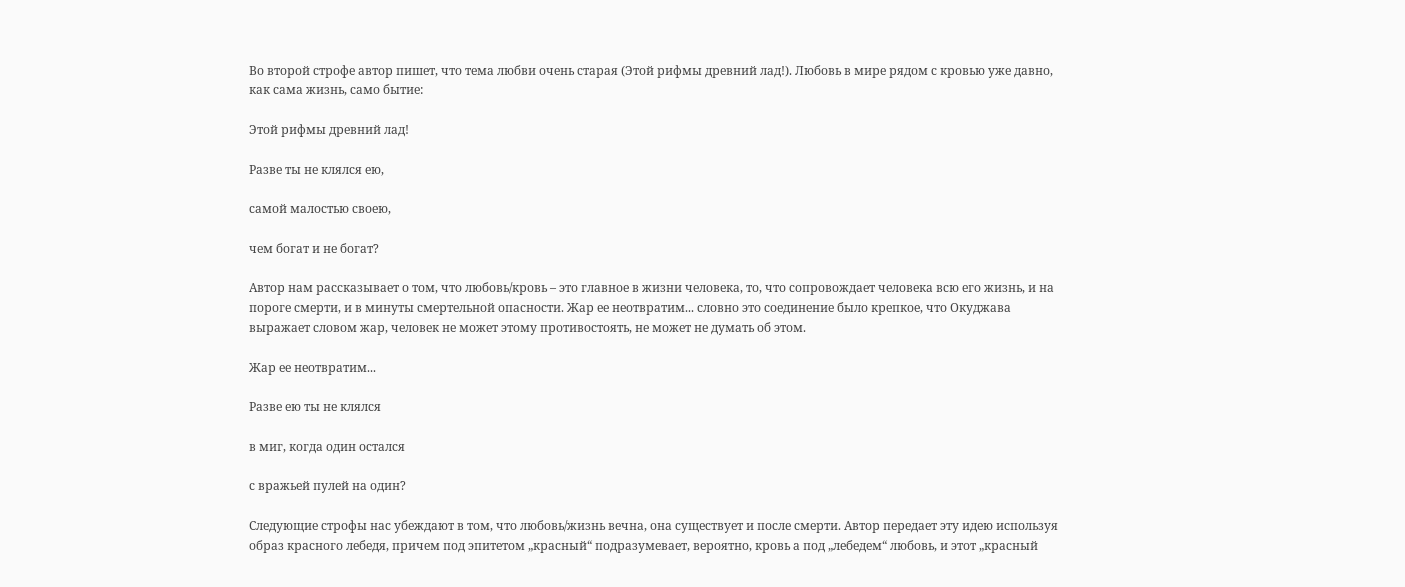Во второй строфе автор пишет, что тема любви очень старая (Этой рифмы древний лад!). Любовь в мире рядом с кровью уже давно, как сама жизнь, само бытие:

Этой рифмы древний лад!

Разве ты не клялся ею,

самой малостью своею,

чем богат и не богат?

Автор нам рассказывает о том, что любовь/кровь – это главное в жизни человека, то, что сопровождает человека всю его жизнь, и на пороге смерти, и в минуты смертельной опасности. Жар ее неотвратим... словно это соединение было крепкое, что Окуджава выражает словом жар, человек не может этому противостоять, не может не думать об этом.

Жар ее неотвратим...

Разве ею ты не клялся

в миг, когда один остался

с вражьей пулей на один?

Следующие строфы нас убеждают в том, что любовь/жизнь вечна, она существует и после смерти. Автор передает эту идею используя образ красного лебедя, причем под эпитетом „красный“ подразумевает, вероятно, кровь а под „лебедем“ любовь, и этот „красный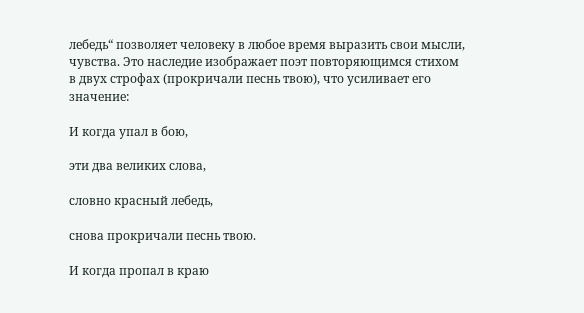лебедь“ позволяет человеку в любое время выразить свои мысли, чувства. Это наследие изображает поэт повторяющимся стихом в двух строфах (прокричали песнь твою), что усиливает его значение:

И когда упал в бою,

эти два великих слова,

словно красный лебедь,

снова прокричали песнь твою.

И когда пропал в краю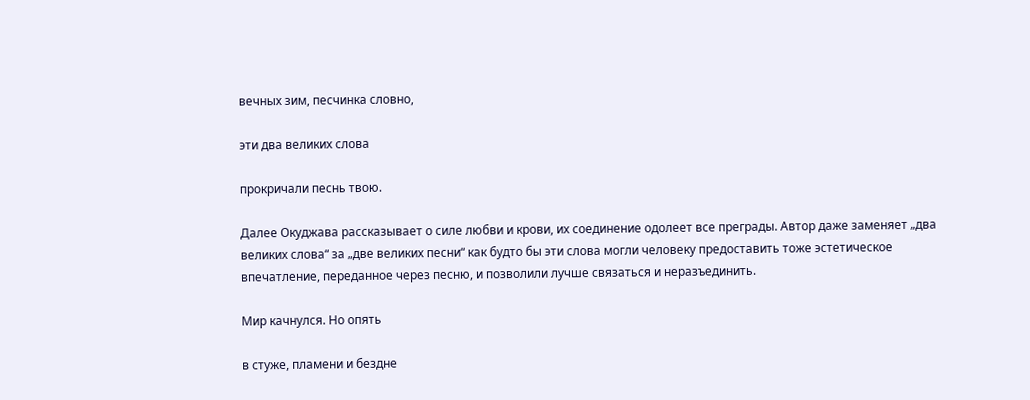вечных зим, песчинка словно,

эти два великих слова

прокричали песнь твою.

Далее Окуджава рассказывает о силе любви и крови, их соединение одолеет все преграды. Автор даже заменяет „два великих слова“ за „две великих песни“ как будто бы эти слова могли человеку предоставить тоже эстетическое впечатление, переданное через песню, и позволили лучше связаться и неразъединить.

Мир качнулся. Но опять

в стуже, пламени и бездне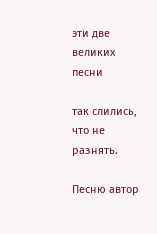эти две великих песни

так слились, что не разнять.

Песню автор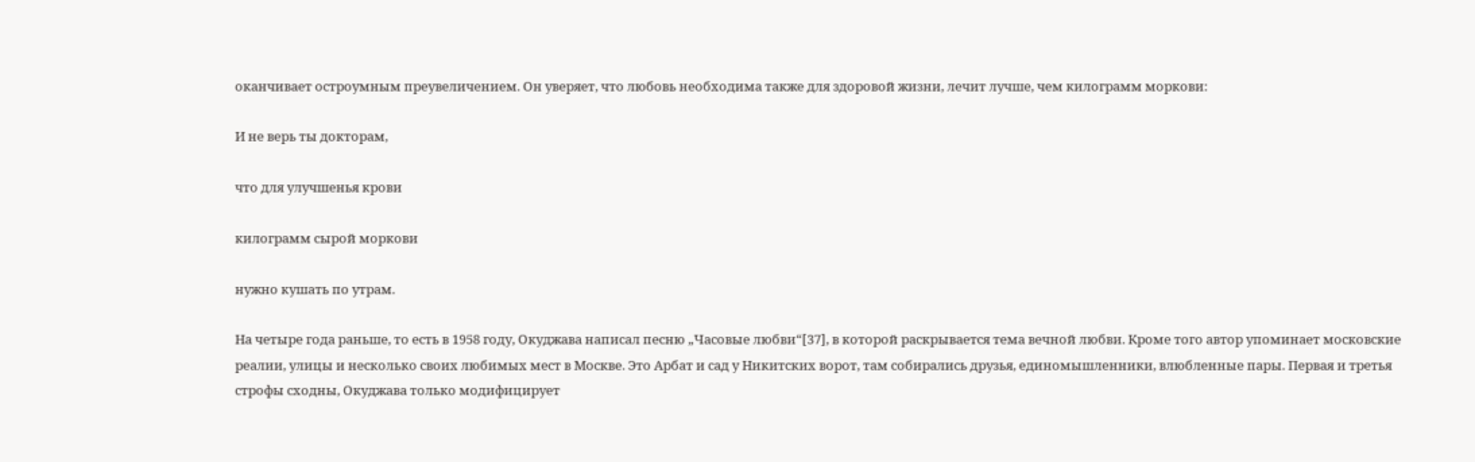оканчивает остроумным преувеличением. Он уверяет, что любовь необходима также для здоровой жизни, лечит лучше, чем килограмм моркови:

И не верь ты докторам,

что для улучшенья крови

килограмм сырой моркови

нужно кушать по утрам.

На четыре года раньше, то есть в 1958 году, Окуджава написал песню „Часовые любви“[37], в которой раскрывается тема вечной любви. Кроме того автор упоминает московские реалии, улицы и несколько своих любимых мест в Москве. Это Арбат и сад у Никитских ворот, там собирались друзья, единомышленники, влюбленные пары. Первая и третья строфы сходны, Окуджава только модифицирует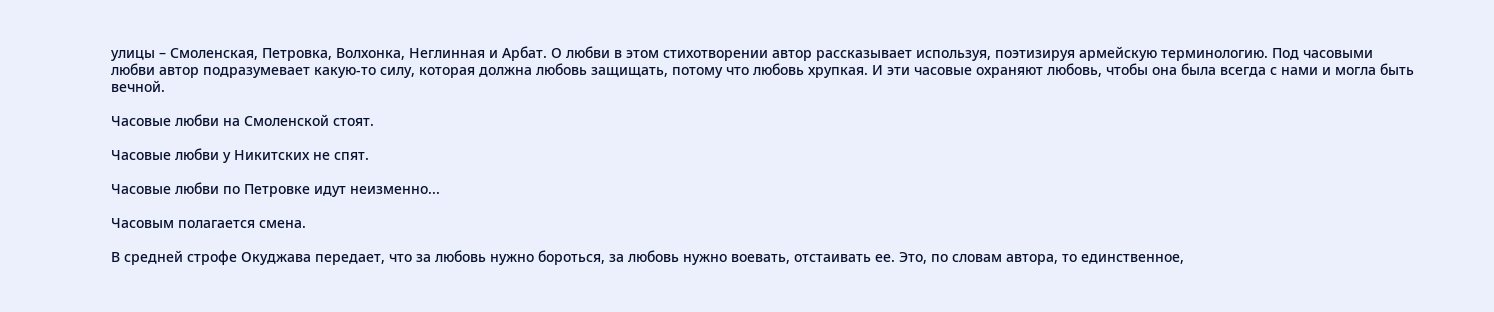улицы – Смоленская, Петровка, Волхонка, Неглинная и Арбат. О любви в этом стихотворении автор рассказывает используя, поэтизируя армейскую терминологию. Под часовыми любви автор подразумевает какую-то силу, которая должна любовь защищать, потому что любовь хрупкая. И эти часовые охраняют любовь, чтобы она была всегда с нами и могла быть вечной.

Часовые любви на Смоленской стоят.

Часовые любви у Никитских не спят.

Часовые любви по Петровке идут неизменно...

Часовым полагается смена.

В средней строфе Окуджава передает, что за любовь нужно бороться, за любовь нужно воевать, отстаивать ее. Это, по словам автора, то единственное,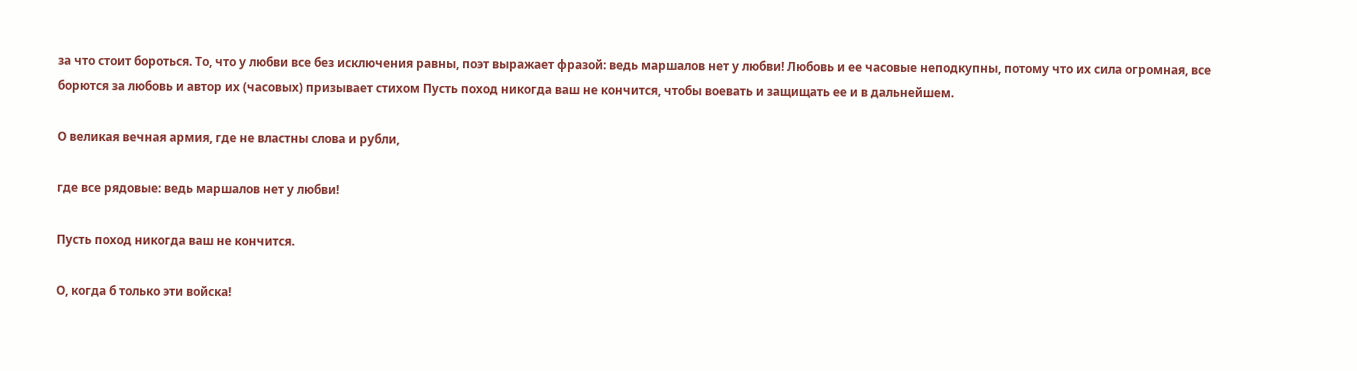за что стоит бороться. То, что у любви все без исключения равны, поэт выражает фразой: ведь маршалов нет у любви! Любовь и ее часовые неподкупны, потому что их сила огромная, все борются за любовь и автор их (часовых) призывает стихом Пусть поход никогда ваш не кончится, чтобы воевать и защищать ее и в дальнейшем.

О великая вечная армия, где не властны слова и рубли,

где все рядовые: ведь маршалов нет у любви!

Пусть поход никогда ваш не кончится.

О, когда б только эти войска!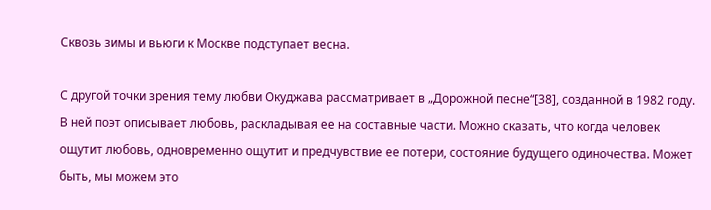Сквозь зимы и вьюги к Москве подступает весна.

С другой точки зрения тему любви Окуджава рассматривает в „Дорожной песне“[38], созданной в 1982 году. В ней поэт описывает любовь, раскладывая ее на составные части. Можно сказать, что когда человек ощутит любовь, одновременно ощутит и предчувствие ее потери, состояние будущего одиночества. Может быть, мы можем это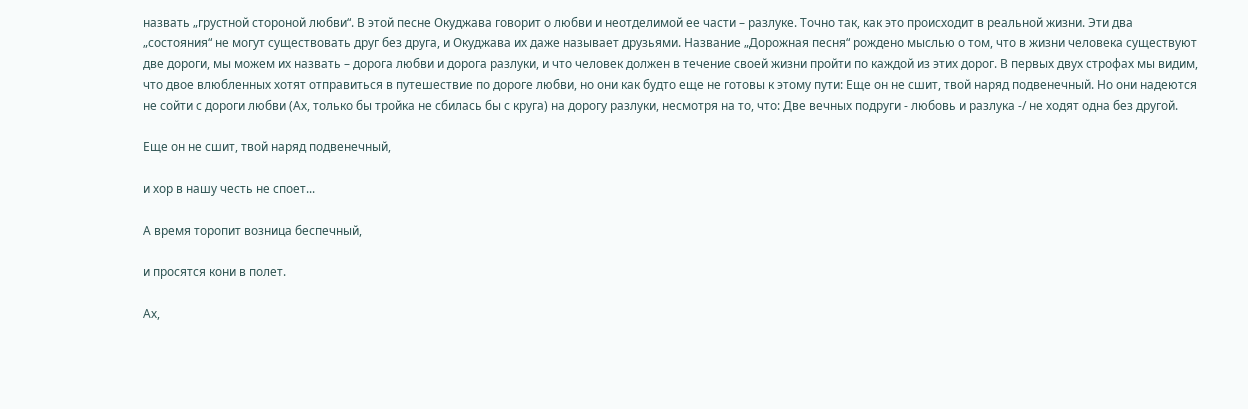назвать „грустной стороной любви“. В этой песне Окуджава говорит о любви и неотделимой ее части – разлуке. Точно так, как это происходит в реальной жизни. Эти два „состояния“ не могут существовать друг без друга, и Окуджава их даже называет друзьями. Название „Дорожная песня“ рождено мыслью о том, что в жизни человека существуют две дороги, мы можем их назвать – дорога любви и дорога разлуки, и что человек должен в течение своей жизни пройти по каждой из этих дорог. В первых двух строфах мы видим, что двое влюбленных хотят отправиться в путешествие по дороге любви, но они как будто еще не готовы к этому пути: Еще он не сшит, твой наряд подвенечный. Но они надеются не сойти с дороги любви (Ах, только бы тройка не сбилась бы с круга) на дорогу разлуки, несмотря на то, что: Две вечных подруги - любовь и разлука -/ не ходят одна без другой.

Еще он не сшит, твой наряд подвенечный,

и хор в нашу честь не споет...

А время торопит возница беспечный,

и просятся кони в полет.

Ах,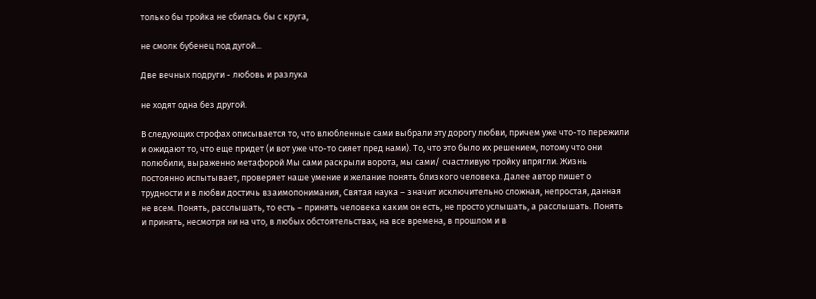только бы тройка не сбилась бы с круга,

не смолк бубенец под дугой...

Две вечных подруги - любовь и разлука

не ходят одна без другой.

В следующих строфах описывается то, что влюбленные сами выбрали эту дорогу любви, причем уже что-то пережили и ожидают то, что еще придет (и вот уже что-то сияет пред нами). То, что это было их решением, потому что они полюбили, выраженно метафорой Мы сами раскрыли ворота, мы сами/ счастливую тройку впрягли. Жизнь постоянно испытывает, проверяет наше умение и желание понять близкого человека. Далее автор пишет о трудности и в любви достичь взаимопонимания, Святая наука – значит исключительно сложная, непростая, данная не всем. Понять, расслышать, то есть – принять человека каким он есть, не просто услышать, а расслышать. Понять и принять, несмотря ни на что, в любых обстоятельствах, на все времена, в прошлом и в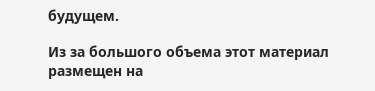будущем.

Из за большого объема этот материал размещен на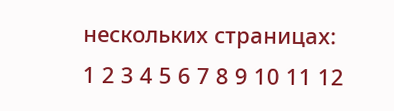нескольких страницах:
1 2 3 4 5 6 7 8 9 10 11 12